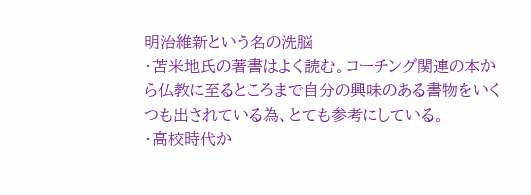明治維新という名の洗脳
・苫米地氏の著書はよく読む。コーチング関連の本から仏教に至るところまで自分の興味のある書物をいくつも出されている為、とても参考にしている。
・高校時代か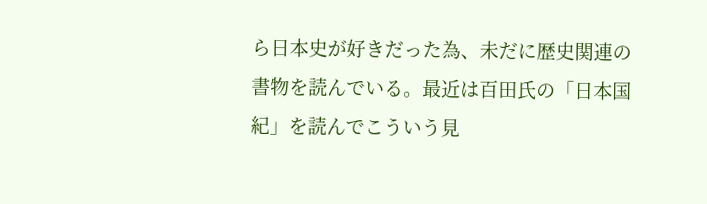ら日本史が好きだった為、未だに歴史関連の書物を読んでいる。最近は百田氏の「日本国紀」を読んでこういう見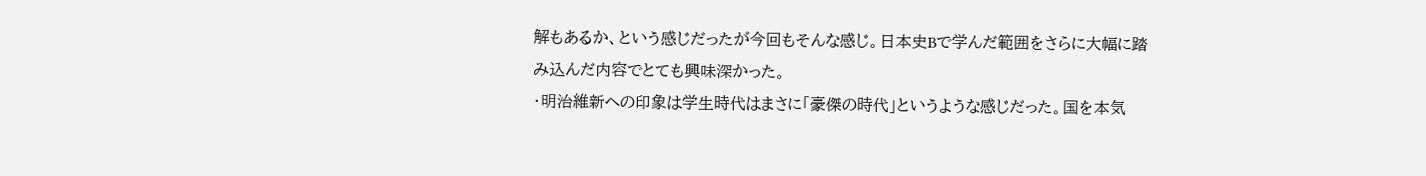解もあるか、という感じだったが今回もそんな感じ。日本史Bで学んだ範囲をさらに大幅に踏み込んだ内容でとても興味深かった。
・明治維新への印象は学生時代はまさに「豪傑の時代」というような感じだった。国を本気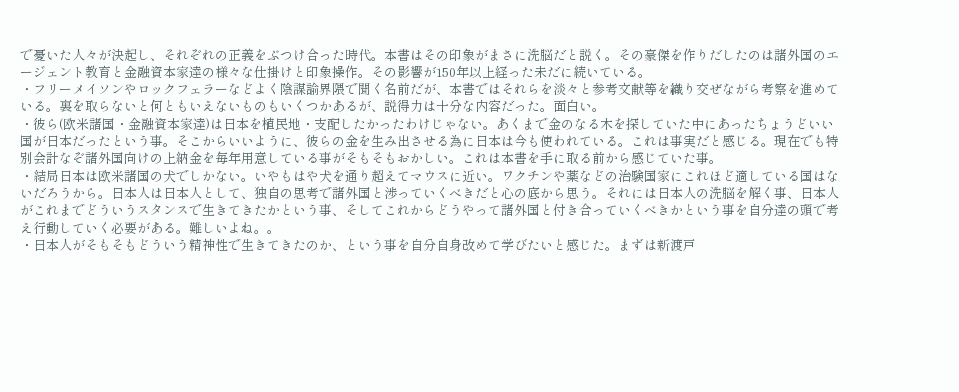で憂いた人々が決起し、それぞれの正義をぶつけ合った時代。本書はその印象がまさに洗脳だと説く。その豪傑を作りだしたのは諸外国のエージェント教育と金融資本家達の様々な仕掛けと印象操作。その影響が150年以上経った未だに続いている。
・フリーメイソンやロックフェラーなどよく陰謀諭界隈で聞く名前だが、本書ではそれらを淡々と参考文献等を織り交ぜながら考察を進めている。裏を取らないと何ともいえないものもいくつかあるが、説得力は十分な内容だった。面白い。
・彼ら(欧米諸国・金融資本家達)は日本を植民地・支配したかったわけじゃない。あくまで金のなる木を探していた中にあったちょうどいい国が日本だったという事。そこからいいように、彼らの金を生み出させる為に日本は今も使われている。これは事実だと感じる。現在でも特別会計なぞ諸外国向けの上納金を毎年用意している事がそもそもおかしい。これは本書を手に取る前から感じていた事。
・結局日本は欧米諸国の犬でしかない。いやもはや犬を通り超えてマウスに近い。ワクチンや薬などの治験国家にこれほど適している国はないだろうから。日本人は日本人として、独自の思考で諸外国と渉っていくべきだと心の底から思う。それには日本人の洗脳を解く事、日本人がこれまでどういうスタンスで生きてきたかという事、そしてこれからどうやって諸外国と付き合っていくべきかという事を自分達の頭で考え行動していく必要がある。難しいよね。。
・日本人がそもそもどういう精神性で生きてきたのか、という事を自分自身改めて学びたいと感じた。まずは新渡戸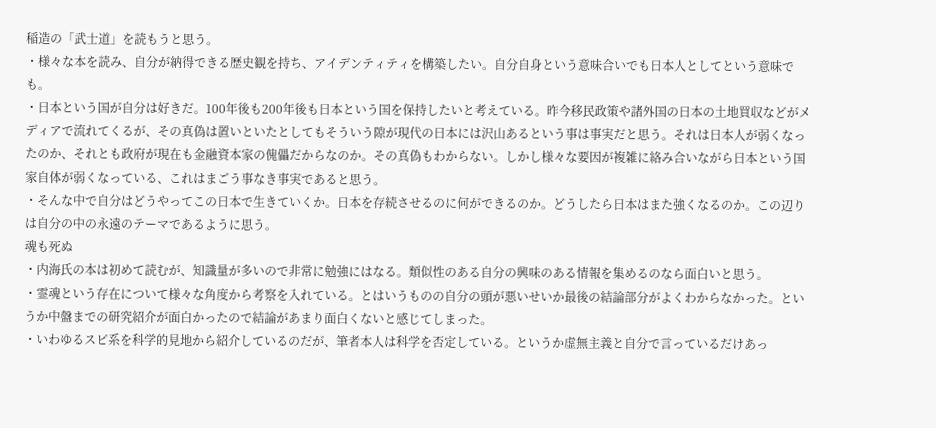稲造の「武士道」を読もうと思う。
・様々な本を読み、自分が納得できる歴史観を持ち、アイデンティティを構築したい。自分自身という意味合いでも日本人としてという意味でも。
・日本という国が自分は好きだ。100年後も200年後も日本という国を保持したいと考えている。昨今移民政策や諸外国の日本の土地買収などがメディアで流れてくるが、その真偽は置いといたとしてもそういう隙が現代の日本には沢山あるという事は事実だと思う。それは日本人が弱くなったのか、それとも政府が現在も金融資本家の傀儡だからなのか。その真偽もわからない。しかし様々な要因が複雑に絡み合いながら日本という国家自体が弱くなっている、これはまごう事なき事実であると思う。
・そんな中で自分はどうやってこの日本で生きていくか。日本を存続させるのに何ができるのか。どうしたら日本はまた強くなるのか。この辺りは自分の中の永遠のテーマであるように思う。
魂も死ぬ
・内海氏の本は初めて読むが、知識量が多いので非常に勉強にはなる。類似性のある自分の興味のある情報を集めるのなら面白いと思う。
・霊魂という存在について様々な角度から考察を入れている。とはいうものの自分の頭が悪いせいか最後の結論部分がよくわからなかった。というか中盤までの研究紹介が面白かったので結論があまり面白くないと感じてしまった。
・いわゆるスピ系を科学的見地から紹介しているのだが、筆者本人は科学を否定している。というか虚無主義と自分で言っているだけあっ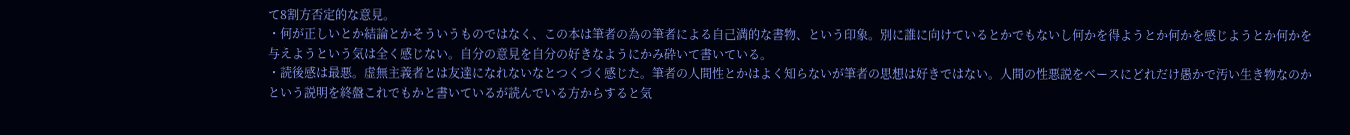て8割方否定的な意見。
・何が正しいとか結論とかそういうものではなく、この本は筆者の為の筆者による自己満的な書物、という印象。別に誰に向けているとかでもないし何かを得ようとか何かを感じようとか何かを与えようという気は全く感じない。自分の意見を自分の好きなようにかみ砕いて書いている。
・読後感は最悪。虚無主義者とは友達になれないなとつくづく感じた。筆者の人間性とかはよく知らないが筆者の思想は好きではない。人間の性悪説をベースにどれだけ愚かで汚い生き物なのかという説明を終盤これでもかと書いているが読んでいる方からすると気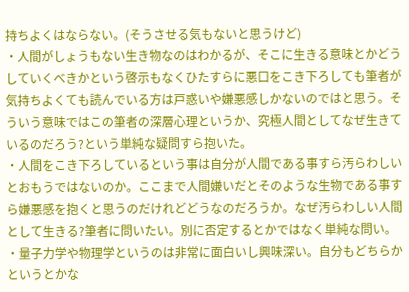持ちよくはならない。(そうさせる気もないと思うけど)
・人間がしょうもない生き物なのはわかるが、そこに生きる意味とかどうしていくべきかという啓示もなくひたすらに悪口をこき下ろしても筆者が気持ちよくても読んでいる方は戸惑いや嫌悪感しかないのではと思う。そういう意味ではこの筆者の深層心理というか、究極人間としてなぜ生きているのだろう?という単純な疑問すら抱いた。
・人間をこき下ろしているという事は自分が人間である事すら汚らわしいとおもうではないのか。ここまで人間嫌いだとそのような生物である事すら嫌悪感を抱くと思うのだけれどどうなのだろうか。なぜ汚らわしい人間として生きる?筆者に問いたい。別に否定するとかではなく単純な問い。
・量子力学や物理学というのは非常に面白いし興味深い。自分もどちらかというとかな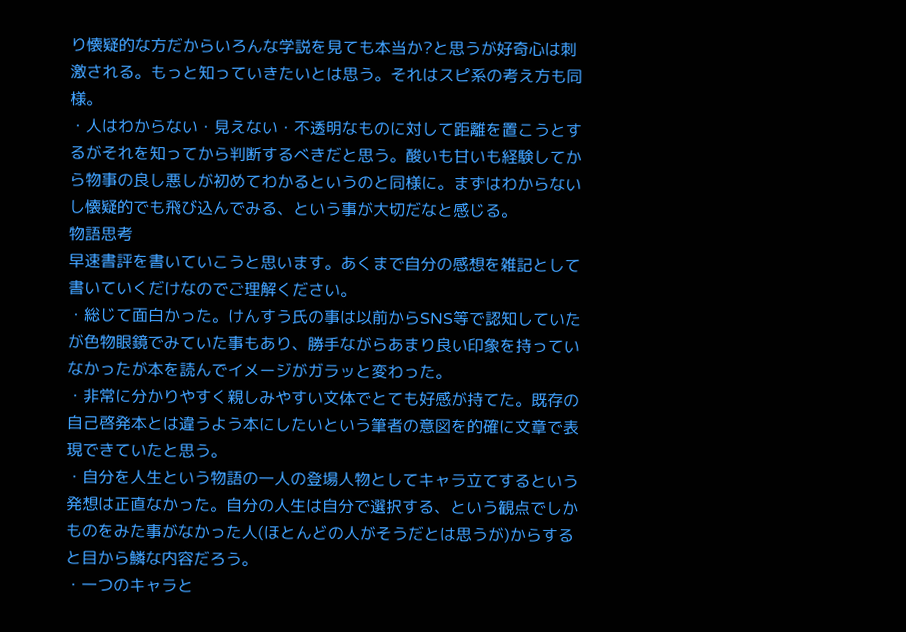り懐疑的な方だからいろんな学説を見ても本当か?と思うが好奇心は刺激される。もっと知っていきたいとは思う。それはスピ系の考え方も同様。
・人はわからない・見えない・不透明なものに対して距離を置こうとするがそれを知ってから判断するべきだと思う。酸いも甘いも経験してから物事の良し悪しが初めてわかるというのと同様に。まずはわからないし懐疑的でも飛び込んでみる、という事が大切だなと感じる。
物語思考
早速書評を書いていこうと思います。あくまで自分の感想を雑記として書いていくだけなのでご理解ください。
・総じて面白かった。けんすう氏の事は以前からSNS等で認知していたが色物眼鏡でみていた事もあり、勝手ながらあまり良い印象を持っていなかったが本を読んでイメージがガラッと変わった。
・非常に分かりやすく親しみやすい文体でとても好感が持てた。既存の自己啓発本とは違うよう本にしたいという筆者の意図を的確に文章で表現できていたと思う。
・自分を人生という物語の一人の登場人物としてキャラ立てするという発想は正直なかった。自分の人生は自分で選択する、という観点でしかものをみた事がなかった人(ほとんどの人がそうだとは思うが)からすると目から鱗な内容だろう。
・一つのキャラと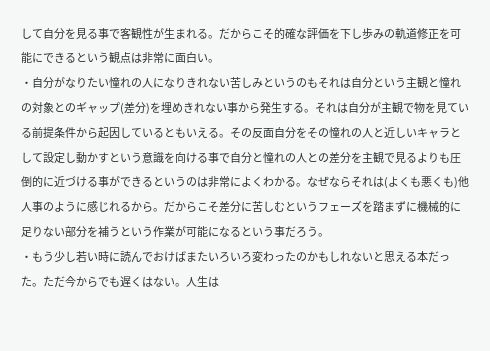して自分を見る事で客観性が生まれる。だからこそ的確な評価を下し歩みの軌道修正を可能にできるという観点は非常に面白い。
・自分がなりたい憧れの人になりきれない苦しみというのもそれは自分という主観と憧れの対象とのギャップ(差分)を埋めきれない事から発生する。それは自分が主観で物を見ている前提条件から起因しているともいえる。その反面自分をその憧れの人と近しいキャラとして設定し動かすという意識を向ける事で自分と憧れの人との差分を主観で見るよりも圧倒的に近づける事ができるというのは非常によくわかる。なぜならそれは(よくも悪くも)他人事のように感じれるから。だからこそ差分に苦しむというフェーズを踏まずに機械的に足りない部分を補うという作業が可能になるという事だろう。
・もう少し若い時に読んでおけばまたいろいろ変わったのかもしれないと思える本だった。ただ今からでも遅くはない。人生は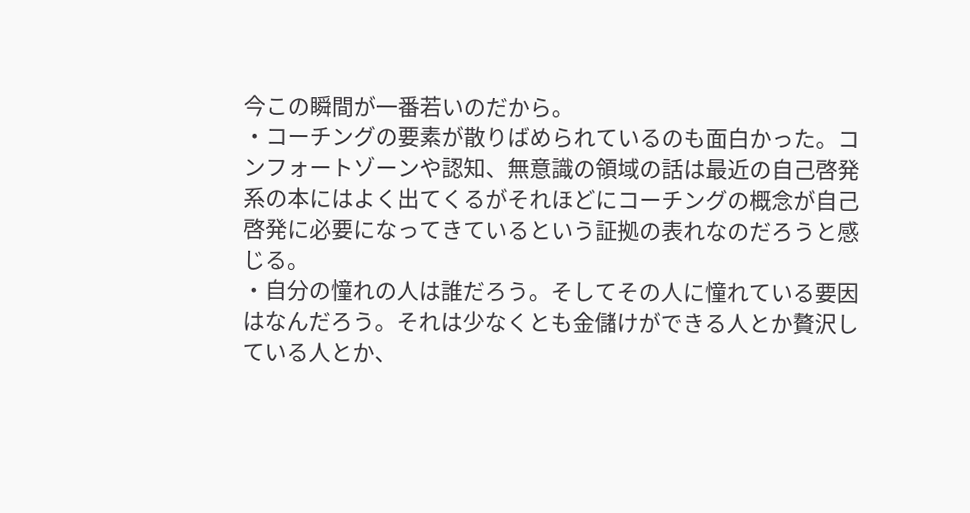今この瞬間が一番若いのだから。
・コーチングの要素が散りばめられているのも面白かった。コンフォートゾーンや認知、無意識の領域の話は最近の自己啓発系の本にはよく出てくるがそれほどにコーチングの概念が自己啓発に必要になってきているという証拠の表れなのだろうと感じる。
・自分の憧れの人は誰だろう。そしてその人に憧れている要因はなんだろう。それは少なくとも金儲けができる人とか贅沢している人とか、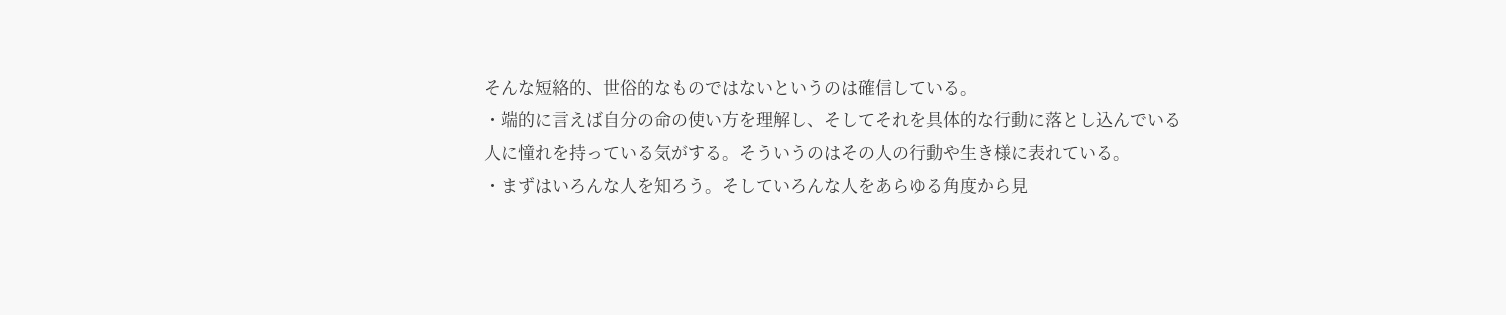そんな短絡的、世俗的なものではないというのは確信している。
・端的に言えば自分の命の使い方を理解し、そしてそれを具体的な行動に落とし込んでいる人に憧れを持っている気がする。そういうのはその人の行動や生き様に表れている。
・まずはいろんな人を知ろう。そしていろんな人をあらゆる角度から見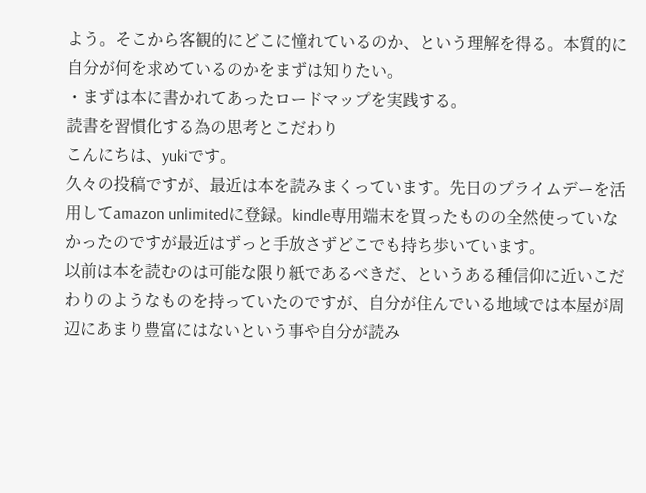よう。そこから客観的にどこに憧れているのか、という理解を得る。本質的に自分が何を求めているのかをまずは知りたい。
・まずは本に書かれてあったロードマップを実践する。
読書を習慣化する為の思考とこだわり
こんにちは、yukiです。
久々の投稿ですが、最近は本を読みまくっています。先日のプライムデーを活用してamazon unlimitedに登録。kindle専用端末を買ったものの全然使っていなかったのですが最近はずっと手放さずどこでも持ち歩いています。
以前は本を読むのは可能な限り紙であるべきだ、というある種信仰に近いこだわりのようなものを持っていたのですが、自分が住んでいる地域では本屋が周辺にあまり豊富にはないという事や自分が読み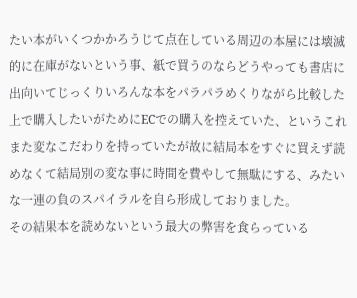たい本がいくつかかろうじて点在している周辺の本屋には壊滅的に在庫がないという事、紙で買うのならどうやっても書店に出向いてじっくりいろんな本をパラパラめくりながら比較した上で購入したいがためにECでの購入を控えていた、というこれまた変なこだわりを持っていたが故に結局本をすぐに買えず読めなくて結局別の変な事に時間を費やして無駄にする、みたいな一連の負のスパイラルを自ら形成しておりました。
その結果本を読めないという最大の弊害を食らっている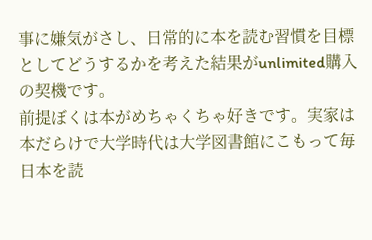事に嫌気がさし、日常的に本を読む習慣を目標としてどうするかを考えた結果がunlimited購入の契機です。
前提ぼくは本がめちゃくちゃ好きです。実家は本だらけで大学時代は大学図書館にこもって毎日本を読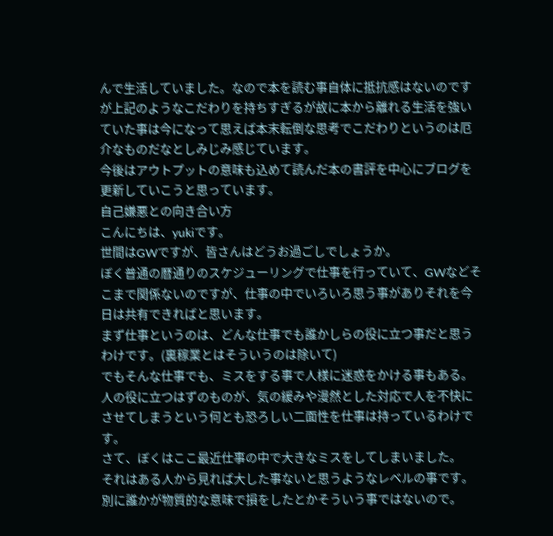んで生活していました。なので本を読む事自体に抵抗感はないのですが上記のようなこだわりを持ちすぎるが故に本から離れる生活を強いていた事は今になって思えば本末転倒な思考でこだわりというのは厄介なものだなとしみじみ感じています。
今後はアウトプットの意味も込めて読んだ本の書評を中心にブログを更新していこうと思っています。
自己嫌悪との向き合い方
こんにちは、yukiです。
世間はGWですが、皆さんはどうお過ごしでしょうか。
ぼく普通の暦通りのスケジューリングで仕事を行っていて、GWなどそこまで関係ないのですが、仕事の中でいろいろ思う事がありそれを今日は共有できればと思います。
まず仕事というのは、どんな仕事でも誰かしらの役に立つ事だと思うわけです。(裏稼業とはそういうのは除いて)
でもそんな仕事でも、ミスをする事で人様に迷惑をかける事もある。人の役に立つはずのものが、気の緩みや漫然とした対応で人を不快にさせてしまうという何とも恐ろしい二面性を仕事は持っているわけです。
さて、ぼくはここ最近仕事の中で大きなミスをしてしまいました。
それはある人から見れば大した事ないと思うようなレベルの事です。別に誰かが物質的な意味で損をしたとかそういう事ではないので。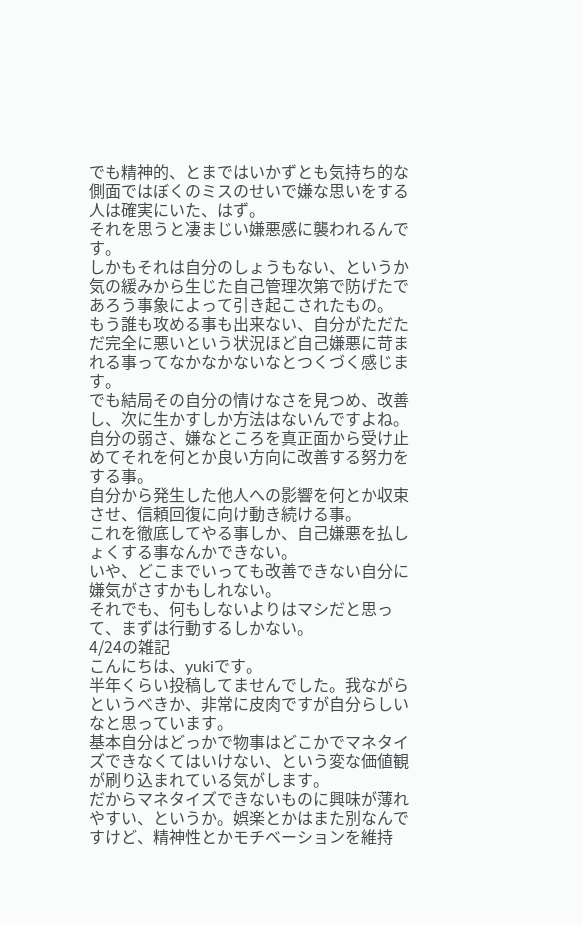でも精神的、とまではいかずとも気持ち的な側面ではぼくのミスのせいで嫌な思いをする人は確実にいた、はず。
それを思うと凄まじい嫌悪感に襲われるんです。
しかもそれは自分のしょうもない、というか気の緩みから生じた自己管理次第で防げたであろう事象によって引き起こされたもの。
もう誰も攻める事も出来ない、自分がただただ完全に悪いという状況ほど自己嫌悪に苛まれる事ってなかなかないなとつくづく感じます。
でも結局その自分の情けなさを見つめ、改善し、次に生かすしか方法はないんですよね。
自分の弱さ、嫌なところを真正面から受け止めてそれを何とか良い方向に改善する努力をする事。
自分から発生した他人への影響を何とか収束させ、信頼回復に向け動き続ける事。
これを徹底してやる事しか、自己嫌悪を払しょくする事なんかできない。
いや、どこまでいっても改善できない自分に嫌気がさすかもしれない。
それでも、何もしないよりはマシだと思って、まずは行動するしかない。
4/24の雑記
こんにちは、yukiです。
半年くらい投稿してませんでした。我ながらというべきか、非常に皮肉ですが自分らしいなと思っています。
基本自分はどっかで物事はどこかでマネタイズできなくてはいけない、という変な価値観が刷り込まれている気がします。
だからマネタイズできないものに興味が薄れやすい、というか。娯楽とかはまた別なんですけど、精神性とかモチベーションを維持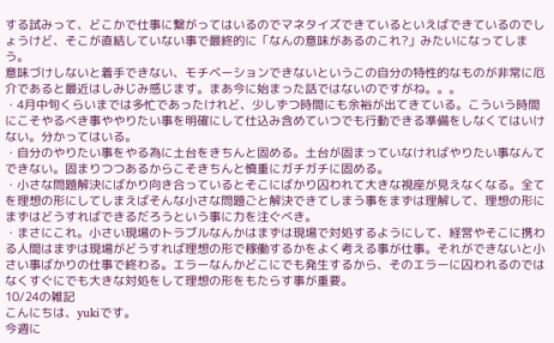する試みって、どこかで仕事に繋がってはいるのでマネタイズできているといえばできているのでしょうけど、そこが直結していない事で最終的に「なんの意味があるのこれ?」みたいになってしまう。
意味づけしないと着手できない、モチベーションできないというこの自分の特性的なものが非常に厄介であると最近はしみじみ感じます。まあ今に始まった話ではないのですがね。。。
・4月中旬くらいまでは多忙であったけれど、少しずつ時間にも余裕が出てきている。こういう時間にこそやるべき事ややりたい事を明確にして仕込み含めていつでも行動できる準備をしなくてはいけない。分かってはいる。
・自分のやりたい事をやる為に土台をきちんと固める。土台が固まっていなければやりたい事なんてできない。固まりつつあるからこそきちんと慎重にガチガチに固める。
・小さな問題解決にばかり向き合っているとそこにばかり囚われて大きな視座が見えなくなる。全てを理想の形にしてしまえばそんな小さな問題ごと解決できてしまう事をまずは理解して、理想の形にまずはどうすればできるだろうという事に力を注ぐべき。
・まさにこれ。小さい現場のトラブルなんかはまずは現場で対処するようにして、経営やそこに携わる人間はまずは現場がどうすれば理想の形で稼働するかをよく考える事が仕事。それができないと小さい事ばかりの仕事で終わる。エラーなんかどこにでも発生するから、そのエラーに囚われるのではなくすぐにでも大きな対処をして理想の形をもたらす事が重要。
10/24の雑記
こんにちは、yukiです。
今週に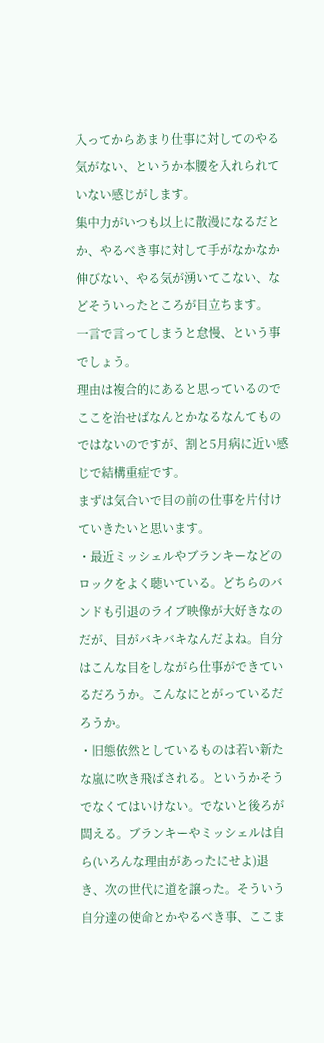入ってからあまり仕事に対してのやる気がない、というか本腰を入れられていない感じがします。
集中力がいつも以上に散漫になるだとか、やるべき事に対して手がなかなか伸びない、やる気が湧いてこない、などそういったところが目立ちます。
一言で言ってしまうと怠慢、という事でしょう。
理由は複合的にあると思っているのでここを治せばなんとかなるなんてものではないのですが、割と5月病に近い感じで結構重症です。
まずは気合いで目の前の仕事を片付けていきたいと思います。
・最近ミッシェルやブランキーなどのロックをよく聴いている。どちらのバンドも引退のライブ映像が大好きなのだが、目がバキバキなんだよね。自分はこんな目をしながら仕事ができているだろうか。こんなにとがっているだろうか。
・旧態依然としているものは若い新たな嵐に吹き飛ばされる。というかそうでなくてはいけない。でないと後ろが閊える。ブランキーやミッシェルは自ら(いろんな理由があったにせよ)退き、次の世代に道を譲った。そういう自分達の使命とかやるべき事、ここま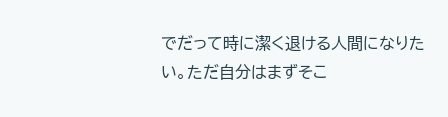でだって時に潔く退ける人間になりたい。ただ自分はまずそこ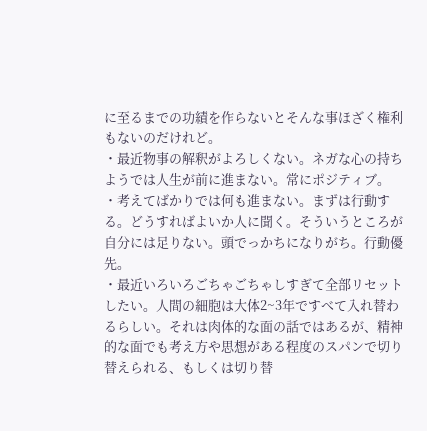に至るまでの功績を作らないとそんな事ほざく権利もないのだけれど。
・最近物事の解釈がよろしくない。ネガな心の持ちようでは人生が前に進まない。常にポジティブ。
・考えてばかりでは何も進まない。まずは行動する。どうすればよいか人に聞く。そういうところが自分には足りない。頭でっかちになりがち。行動優先。
・最近いろいろごちゃごちゃしすぎて全部リセットしたい。人間の細胞は大体2~3年ですべて入れ替わるらしい。それは肉体的な面の話ではあるが、精神的な面でも考え方や思想がある程度のスパンで切り替えられる、もしくは切り替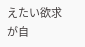えたい欲求が自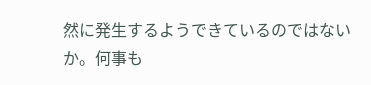然に発生するようできているのではないか。何事も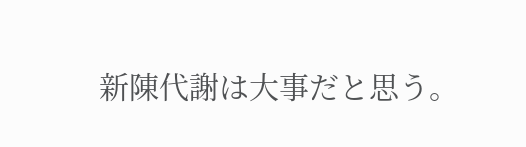新陳代謝は大事だと思う。